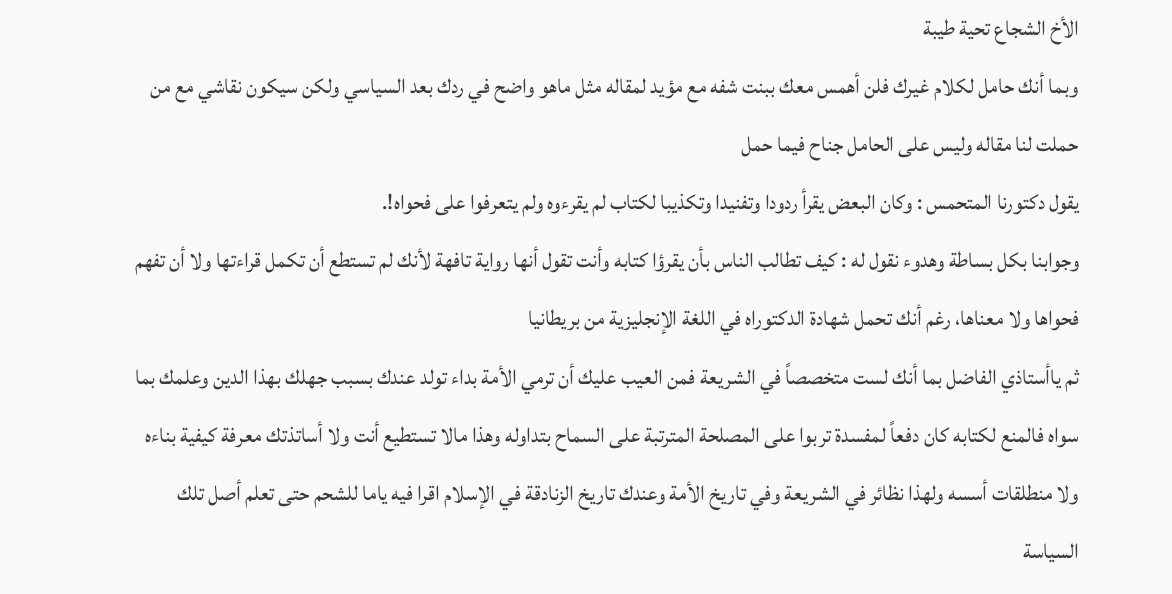الأخ الشجاع تحية طيبة
وبما أنك حامل لكلام غيرك فلن أهمس معك ببنت شفه مع مؤيد لمقاله مثل ماهو واضح في ردك بعد السياسي ولكن سيكون نقاشي مع من حملت لنا مقاله وليس على الحامل جناح فيما حمل
يقول دكتورنا المتحمس : وكان البعض يقرأ ردودا وتفنيدا وتكذيبا لكتاب لم يقرءوه ولم يتعرفوا على فحواه!.
وجوابنا بكل بساطة وهدوء نقول له : كيف تطالب الناس بأن يقرؤا كتابه وأنت تقول أنها رواية تافهة لأنك لم تستطع أن تكمل قراءتها ولا أن تفهم فحواها ولا معناها، رغم أنك تحمل شهادة الدكتوراه في اللغة الإنجليزية من بريطانيا
ثم ياأستاذي الفاضل بما أنك لست متخصصاً في الشريعة فمن العيب عليك أن ترمي الأمة بداء تولد عندك بسبب جهلك بهذا الدين وعلمك بما سواه فالمنع لكتابه كان دفعاً لمفسدة تربوا على المصلحة المترتبة على السماح بتداوله وهذا مالا تستطيع أنت ولا أساتذتك معرفة كيفية بناءه ولا منطلقات أسسه ولهذا نظائر في الشريعة وفي تاريخ الأمة وعندك تاريخ الزنادقة في الإسلام اقرا فيه ياما للشحم حتى تعلم أصل تلك السياسة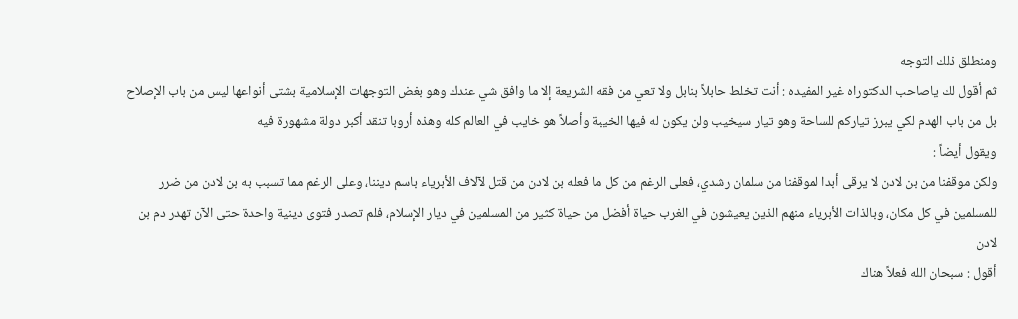ومنطلق ذلك التوجه
ثم أقول لك ياصاحب الدكتوراه غير المفيده : أنت تخلط حابلاً بنابل ولا تعي من فقه الشريعة إلا ما وافق شي عندك وهو بغض التوجهات الإسلامية بشتى أنواعها ليس من باب الإصلاح بل من باب الهدم لكي يبرز تياركم للساحة وهو تيار سيخيب ولن يكون له فيها الخيبة وأصلاً هو خايب في العالم كله وهذه أروبا تنقد أكبر دولة مشهورة فيه
ويقول أيضاً :
ولكن موقفنا من بن لادن لا يرقى أبدا لموقفنا من سلمان رشدي، فعلى الرغم من كل ما فعله بن لادن من قتل لآلاف الأبرياء باسم ديننا، وعلى الرغم مما تسبب به بن لادن من ضرر للمسلمين في كل مكان، وبالذات الأبرياء منهم الذين يعيشون في الغرب حياة أفضل من حياة كثير من المسلمين في ديار الإسلام، فلم تصدر فتوى دينية واحدة حتى الآن تهدر دم بن لادن
أقول : سبحان الله فعلاً هناك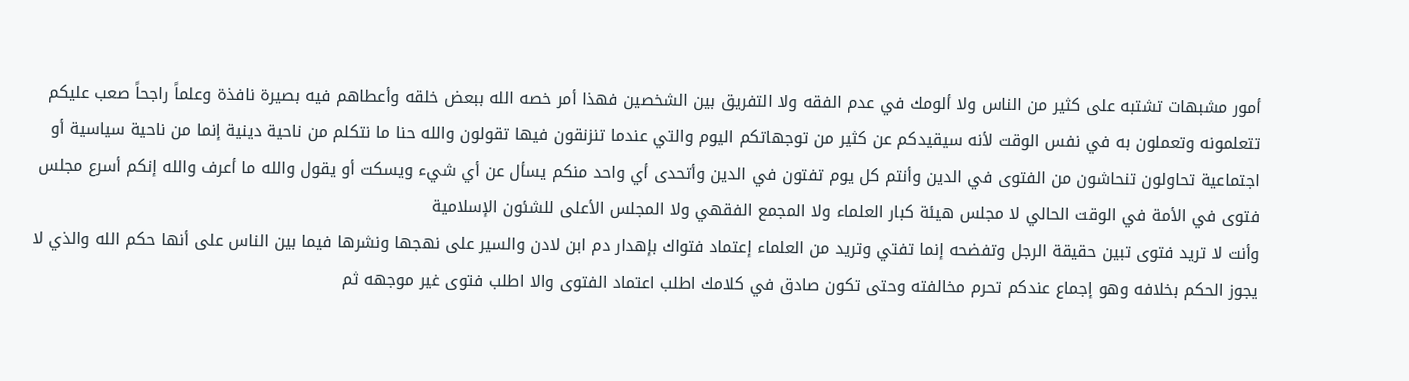أمور مشبهات تشتبه على كثير من الناس ولا ألومك في عدم الفقه ولا التفريق بين الشخصين فهذا أمر خصه الله ببعض خلقه وأعطاهم فيه بصيرة نافذة وعلماً راجحاً صعب عليكم تتعلمونه وتعملون به في نفس الوقت لأنه سيقيدكم عن كثير من توجهاتكم اليوم والتي عندما تنزنقون فيها تقولون والله حنا ما نتكلم من ناحية دينية إنما من ناحية سياسية أو اجتماعية تحاولون تنحاشون من الفتوى في الدين وأنتم كل يوم تفتون في الدين وأتحدى أي واحد منكم يسأل عن أي شيء ويسكت أو يقول والله ما أعرف والله إنكم أسرع مجلس فتوى في الأمة في الوقت الحالي لا مجلس هيئة كبار العلماء ولا المجمع الفقهي ولا المجلس الأعلى للشئون الإسلامية
وأنت لا تريد فتوى تبين حقيقة الرجل وتفضحه إنما تفتي وتريد من العلماء إعتماد فتواك بإهدار دم ابن لادن والسير على نهجها ونشرها فيما بين الناس على أنها حكم الله والذي لا يجوز الحكم بخلافه وهو إجماع عندكم تحرم مخالفته وحتى تكون صادق في كلامك اطلب اعتماد الفتوى والا اطلب فتوى غير موجهه ثم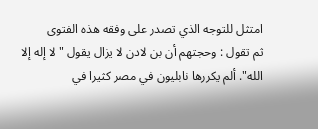امتثل للتوجه الذي تصدر على وفقه هذه الفتوى
ثم تقول : وحجتهم أن بن لادن لا يزال يقول "لا إله إلا الله". ألم يكررها نابليون في مصر كثيرا في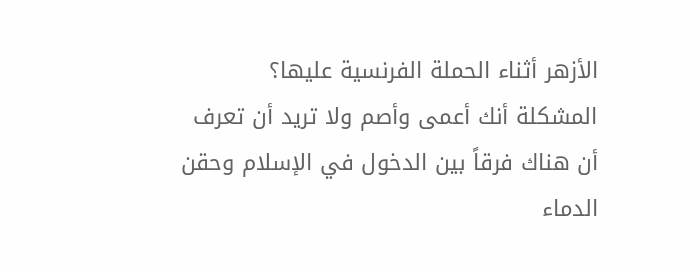الأزهر أثناء الحملة الفرنسية عليها؟
المشكلة أنك أعمى وأصم ولا تريد أن تعرف أن هناك فرقاً بين الدخول في الإسلام وحقن الدماء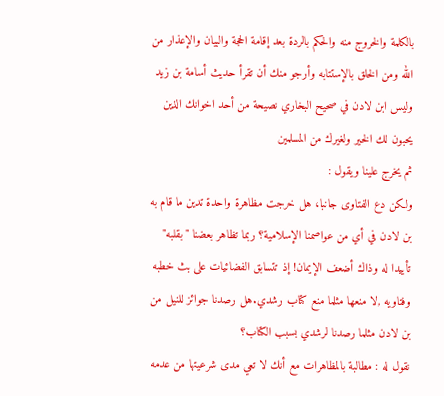بالكلمة والخروج منه والحكم بالردة بعد إقامة الحجة والبيان والإعذار من الله ومن الخلق بالإستتابه وأرجو منك أن تقرأ حديث أسامة بن زيد وليس ابن لادن في صحيح البخاري نصيحة من أحد اخوانك الذين يحبون لك الخير ولغيرك من المسلمين
ثم يخرج علينا ويقول :
ولكن دع الفتاوى جانبا، هل خرجت مظاهرة واحدة تدين ما قام به بن لادن في أي من عواصمنا الإسلامية؟ ربما تظاهر بعضنا "بقلبه" تأييدا له وذاك أضعف الإيمان! إذ تتسابق الفضائيات على بث خطبه وفتاويه ,لا منعها مثلما منع كتاب رشدي.هل رصدنا جوائز للنيل من بن لادن مثلما رصدنا لرشدي بسبب الكتاب؟
نقول له : مطالبة بالمظاهرات مع أنك لا تعي مدى شرعيتها من عدمه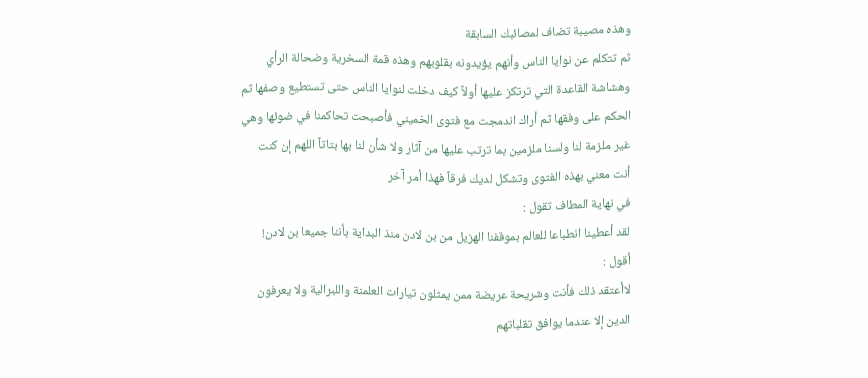وهذه مصيبة تضاف لمصائبك السابقة
ثم تتكلم عن نوايا الناس وأنهم يؤيدونه بقلوبهم وهذه قمة السخرية وضحالة الرأي وهشاشة القاعدة التي ترتكز عليها أولاً كيف دخلت لنوايا الناس حتى تستطيع وصفها ثم الحكم على وفقها ثم أراك اندمجت مع فتوى الخميني فأصبحت تحاكمنا في ضوئها وهي غير ملزمة لنا ولسنا ملزمين بما ترتب عليها من آثار ولا شأن لنا بها بتاتاً اللهم إن كنت أنت معني بهذه الفتوى وتشكل لديك فرقاً فهذا أمر آخر
في نهاية المطاف تقول :
لقد أعطينا انطباعا للعالم بموقفنا الهزيل من بن لادن منذ البداية بأننا جميعا بن لادن!
أقول :
لاأعتقد ذلك فأنت وشريحة عريضة ممن يمثلون تيارات العلمنة واللبرالية ولا يعرفون الدين إلا عندما يوافق تقلباتهم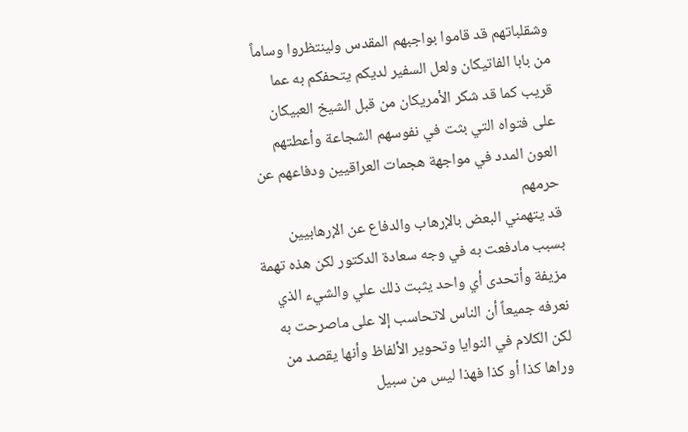وشقلباتهم قد قاموا بواجبهم المقدس ولينتظروا وساماً من بابا الفاتيكان ولعل السفير لديكم يتحفكم به عما قريب كما قد شكر الأمريكان من قبل الشيخ العبيكان على فتواه التي بثت في نفوسهم الشجاعة وأعطتهم العون المدد في مواجهة هجمات العراقيين ودفاعهم عن حرمهم
قد يتهمني البعض بالإرهاب والدفاع عن الإرهابيين بسبب مادفعت به في وجه سعادة الدكتور لكن هذه تهمة مزيفة وأتحدى أي واحد يثبت ذلك علي والشيء الذي نعرفه جميعاً أن الناس لاتحاسب إلا على ماصرحت به لكن الكلام في النوايا وتحوير الألفاظ وأنها يقصد من وراها كذا أو كذا فهذا ليس من سبيل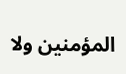المؤمنين ولا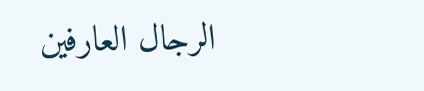الرجال العارفين